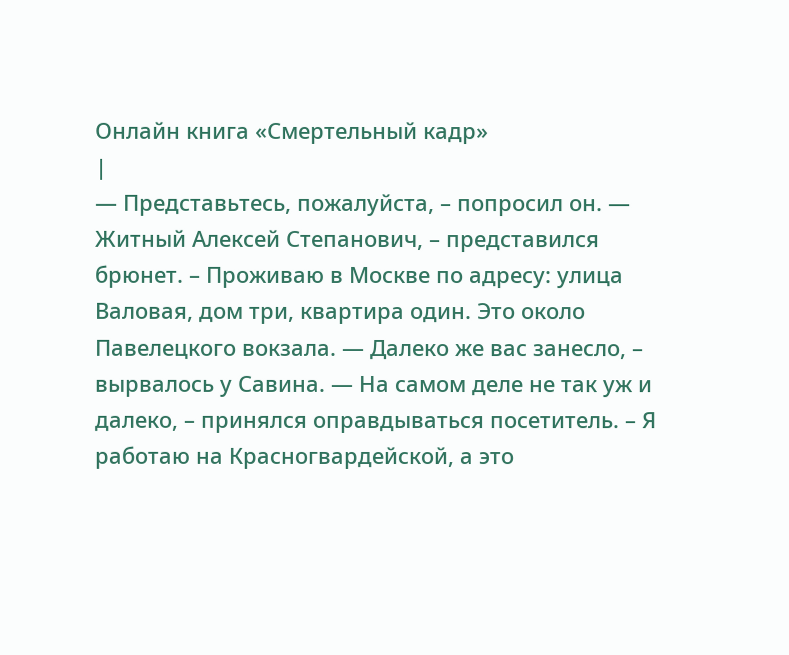Онлайн книга «Смертельный кадр»
|
— Представьтесь, пожалуйста, – попросил он. — Житный Алексей Степанович, – представился брюнет. – Проживаю в Москве по адресу: улица Валовая, дом три, квартира один. Это около Павелецкого вокзала. — Далеко же вас занесло, – вырвалось у Савина. — На самом деле не так уж и далеко, – принялся оправдываться посетитель. – Я работаю на Красногвардейской, а это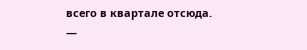всего в квартале отсюда. —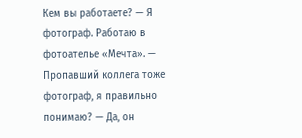Кем вы работаете? — Я фотограф. Работаю в фотоателье «Мечта». — Пропавший коллега тоже фотограф, я правильно понимаю? — Да, он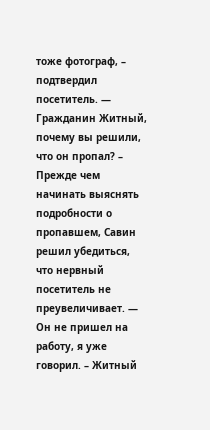тоже фотограф, – подтвердил посетитель. — Гражданин Житный, почему вы решили, что он пропал? – Прежде чем начинать выяснять подробности о пропавшем, Савин решил убедиться, что нервный посетитель не преувеличивает. — Он не пришел на работу, я уже говорил. – Житный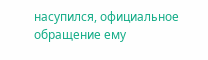насупился, официальное обращение ему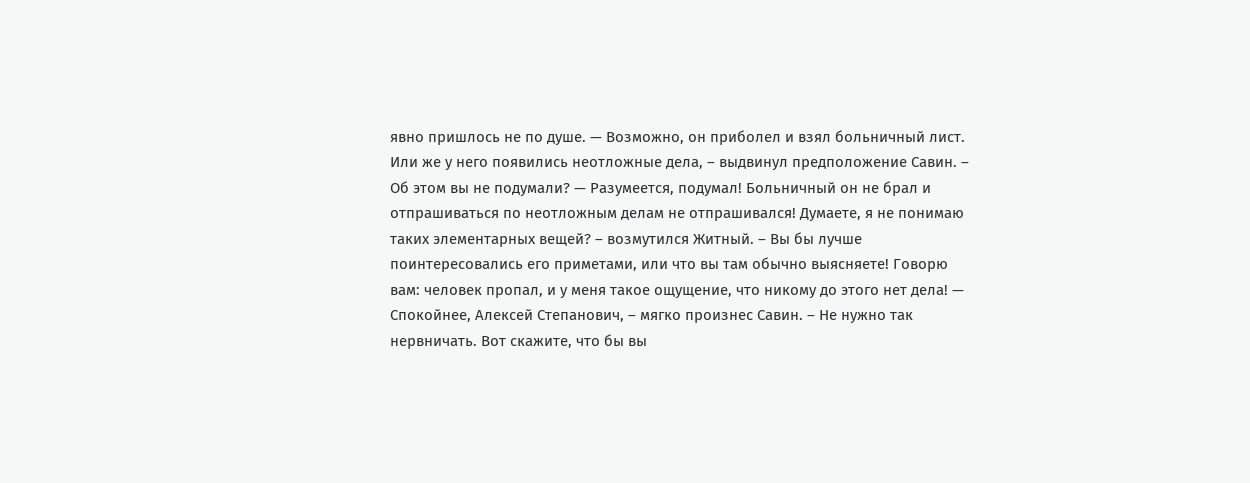явно пришлось не по душе. — Возможно, он приболел и взял больничный лист. Или же у него появились неотложные дела, – выдвинул предположение Савин. – Об этом вы не подумали? — Разумеется, подумал! Больничный он не брал и отпрашиваться по неотложным делам не отпрашивался! Думаете, я не понимаю таких элементарных вещей? – возмутился Житный. – Вы бы лучше поинтересовались его приметами, или что вы там обычно выясняете! Говорю вам: человек пропал, и у меня такое ощущение, что никому до этого нет дела! — Спокойнее, Алексей Степанович, – мягко произнес Савин. – Не нужно так нервничать. Вот скажите, что бы вы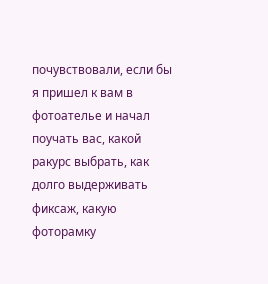почувствовали, если бы я пришел к вам в фотоателье и начал поучать вас, какой ракурс выбрать, как долго выдерживать фиксаж, какую фоторамку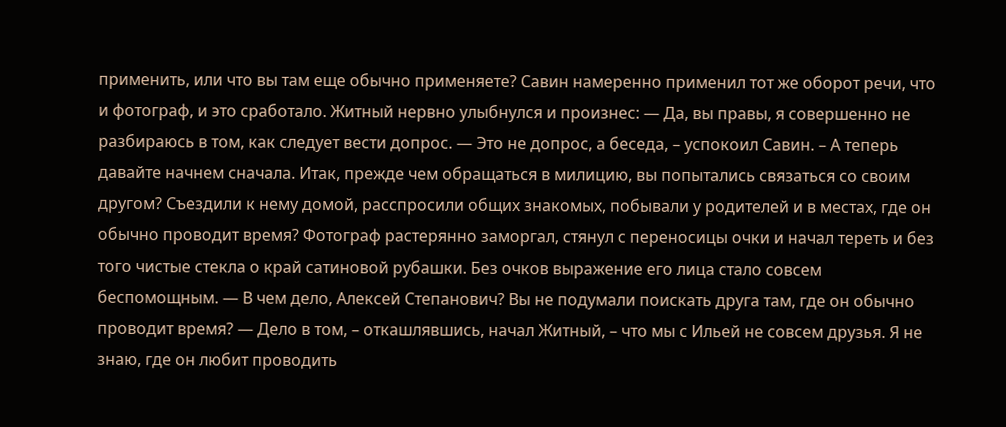применить, или что вы там еще обычно применяете? Савин намеренно применил тот же оборот речи, что и фотограф, и это сработало. Житный нервно улыбнулся и произнес: — Да, вы правы, я совершенно не разбираюсь в том, как следует вести допрос. — Это не допрос, а беседа, – успокоил Савин. – А теперь давайте начнем сначала. Итак, прежде чем обращаться в милицию, вы попытались связаться со своим другом? Съездили к нему домой, расспросили общих знакомых, побывали у родителей и в местах, где он обычно проводит время? Фотограф растерянно заморгал, стянул с переносицы очки и начал тереть и без того чистые стекла о край сатиновой рубашки. Без очков выражение его лица стало совсем беспомощным. — В чем дело, Алексей Степанович? Вы не подумали поискать друга там, где он обычно проводит время? — Дело в том, – откашлявшись, начал Житный, – что мы с Ильей не совсем друзья. Я не знаю, где он любит проводить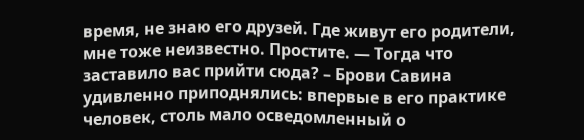время, не знаю его друзей. Где живут его родители, мне тоже неизвестно. Простите. — Тогда что заставило вас прийти сюда? – Брови Савина удивленно приподнялись: впервые в его практике человек, столь мало осведомленный о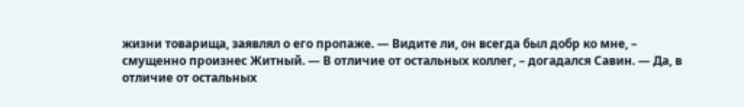жизни товарища, заявлял о его пропаже. — Видите ли, он всегда был добр ко мне, – смущенно произнес Житный. — В отличие от остальных коллег, – догадался Савин. — Да, в отличие от остальных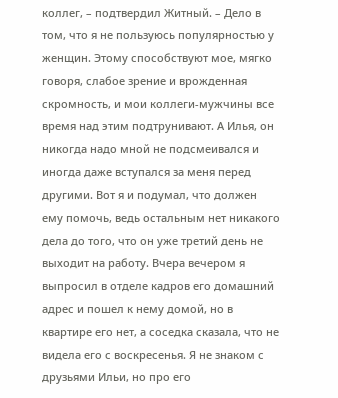коллег, – подтвердил Житный. – Дело в том, что я не пользуюсь популярностью у женщин. Этому способствуют мое, мягко говоря, слабое зрение и врожденная скромность, и мои коллеги-мужчины все время над этим подтрунивают. А Илья, он никогда надо мной не подсмеивался и иногда даже вступался за меня перед другими. Вот я и подумал, что должен ему помочь, ведь остальным нет никакого дела до того, что он уже третий день не выходит на работу. Вчера вечером я выпросил в отделе кадров его домашний адрес и пошел к нему домой, но в квартире его нет, а соседка сказала, что не видела его с воскресенья. Я не знаком с друзьями Ильи, но про его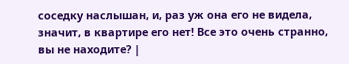соседку наслышан, и, раз уж она его не видела, значит, в квартире его нет! Все это очень странно, вы не находите? |